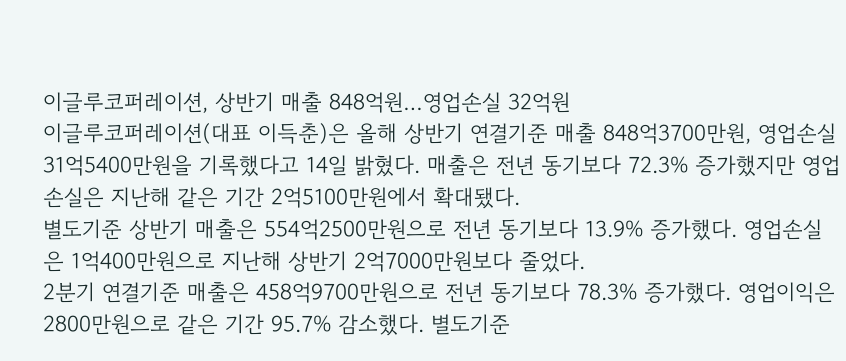이글루코퍼레이션, 상반기 매출 848억원…영업손실 32억원
이글루코퍼레이션(대표 이득춘)은 올해 상반기 연결기준 매출 848억3700만원, 영업손실 31억5400만원을 기록했다고 14일 밝혔다. 매출은 전년 동기보다 72.3% 증가했지만 영업손실은 지난해 같은 기간 2억5100만원에서 확대됐다.
별도기준 상반기 매출은 554억2500만원으로 전년 동기보다 13.9% 증가했다. 영업손실은 1억400만원으로 지난해 상반기 2억7000만원보다 줄었다.
2분기 연결기준 매출은 458억9700만원으로 전년 동기보다 78.3% 증가했다. 영업이익은 2800만원으로 같은 기간 95.7% 감소했다. 별도기준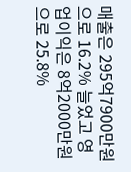매출은 295억7900만원으로 16.2% 늘었고 영업이익은 8억2000만원으로 25.8%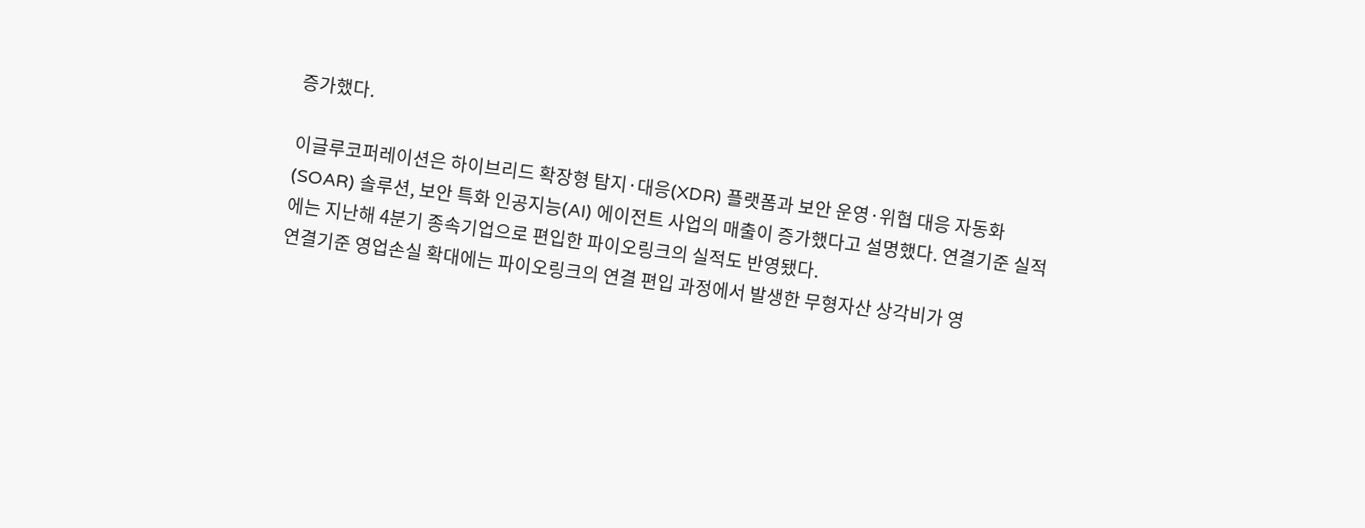증가했다.

이글루코퍼레이션은 하이브리드 확장형 탐지·대응(XDR) 플랫폼과 보안 운영·위협 대응 자동화(SOAR) 솔루션, 보안 특화 인공지능(AI) 에이전트 사업의 매출이 증가했다고 설명했다. 연결기준 실적에는 지난해 4분기 종속기업으로 편입한 파이오링크의 실적도 반영됐다.
연결기준 영업손실 확대에는 파이오링크의 연결 편입 과정에서 발생한 무형자산 상각비가 영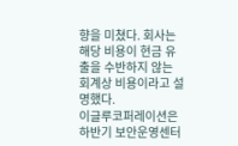향을 미쳤다. 회사는 해당 비용이 현금 유출을 수반하지 않는 회계상 비용이라고 설명했다.
이글루코퍼레이션은 하반기 보안운영센터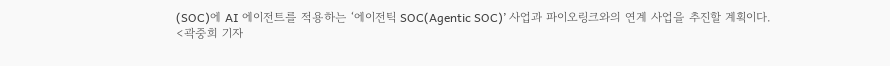(SOC)에 AI 에이전트를 적용하는 ‘에이전틱 SOC(Agentic SOC)’ 사업과 파이오링크와의 연계 사업을 추진할 계획이다.
<곽중희 기자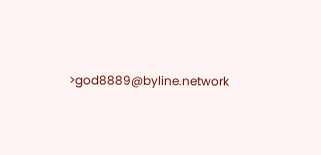>god8889@byline.network